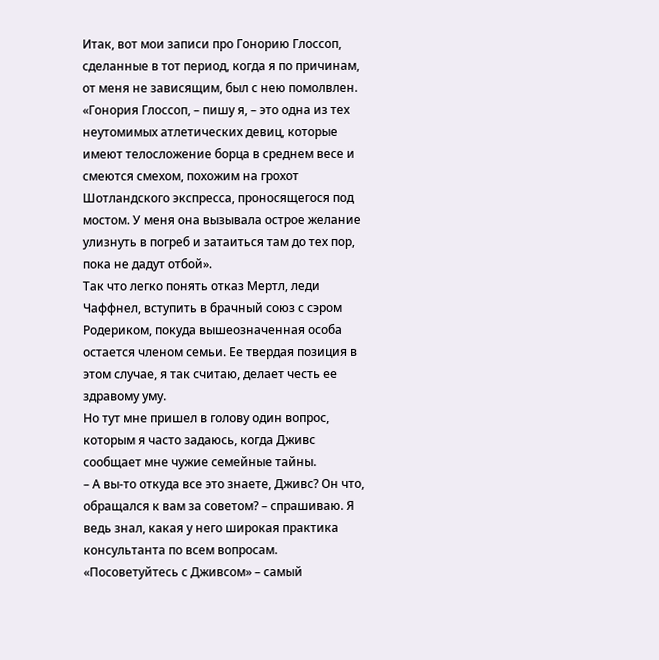Итак, вот мои записи про Гонорию Глоссоп, сделанные в тот период, когда я по причинам, от меня не зависящим, был с нею помолвлен.
«Гонория Глоссоп, – пишу я, – это одна из тех неутомимых атлетических девиц, которые имеют телосложение борца в среднем весе и смеются смехом, похожим на грохот Шотландского экспресса, проносящегося под мостом. У меня она вызывала острое желание улизнуть в погреб и затаиться там до тех пор, пока не дадут отбой».
Так что легко понять отказ Мертл, леди Чаффнел, вступить в брачный союз с сэром Родериком, покуда вышеозначенная особа остается членом семьи. Ее твердая позиция в этом случае, я так считаю, делает честь ее здравому уму.
Но тут мне пришел в голову один вопрос, которым я часто задаюсь, когда Дживс сообщает мне чужие семейные тайны.
– А вы-то откуда все это знаете, Дживс? Он что, обращался к вам за советом? – спрашиваю. Я ведь знал, какая у него широкая практика консультанта по всем вопросам. «Посоветуйтесь с Дживсом» – самый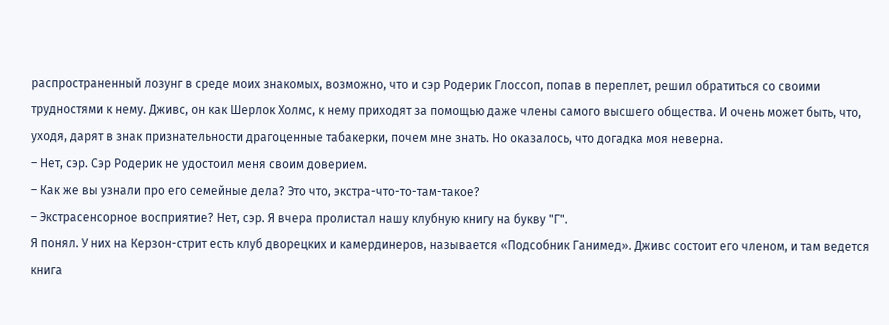распространенный лозунг в среде моих знакомых, возможно, что и сэр Родерик Глоссоп, попав в переплет, решил обратиться со своими трудностями к нему. Дживс, он как Шерлок Холмс, к нему приходят за помощью даже члены самого высшего общества. И очень может быть, что, уходя, дарят в знак признательности драгоценные табакерки, почем мне знать. Но оказалось, что догадка моя неверна.
– Нет, сэр. Сэр Родерик не удостоил меня своим доверием.
– Как же вы узнали про его семейные дела? Это что, экстра-что-то-там-такое?
– Экстрасенсорное восприятие? Нет, сэр. Я вчера пролистал нашу клубную книгу на букву "Г".
Я понял. У них на Керзон-стрит есть клуб дворецких и камердинеров, называется «Подсобник Ганимед». Дживс состоит его членом, и там ведется книга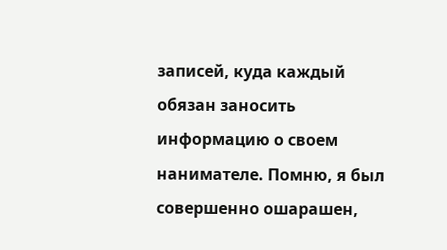записей, куда каждый обязан заносить информацию о своем нанимателе. Помню, я был совершенно ошарашен,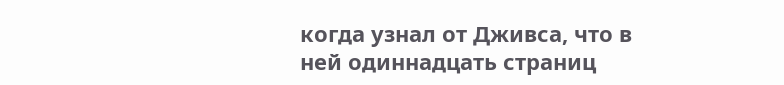когда узнал от Дживса, что в ней одиннадцать страниц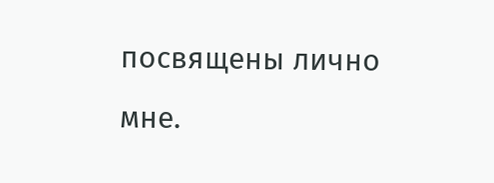посвящены лично мне.